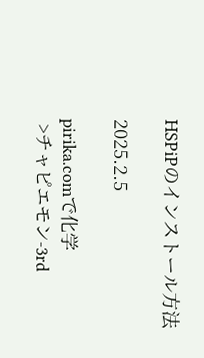HSPiPのインストール方法

2025.2.5

pirika.comで化学
 >チャピエモン-3rd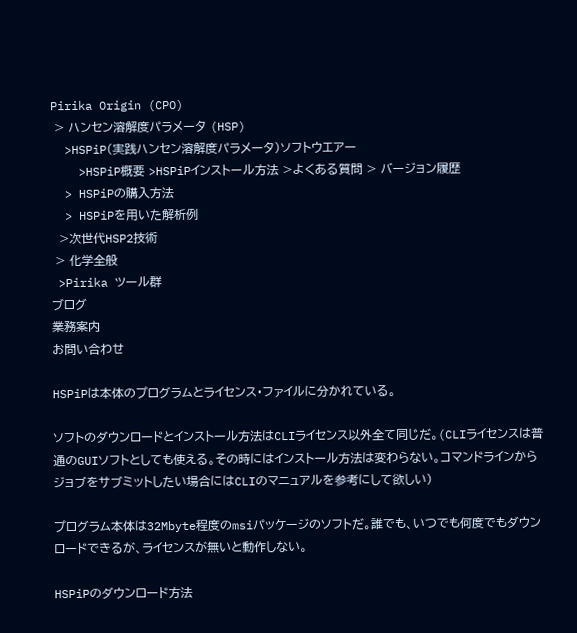Pirika Origin (CPO)
 > ハンセン溶解度パラメータ (HSP)
  >HSPiP(実践ハンセン溶解度パラメータ)ソフトウエアー
    >HSPiP概要 >HSPiPインストール方法 >よくある質問 > バージョン履歴
  > HSPiPの購入方法
  > HSPiPを用いた解析例
  >次世代HSP2技術
 > 化学全般
 >Pirika ツール群
ブログ
業務案内
お問い合わせ

HSPiPは本体のプログラムとライセンス・ファイルに分かれている。

ソフトのダウンロードとインストール方法はCLIライセンス以外全て同じだ。(CLIライセンスは普通のGUIソフトとしても使える。その時にはインストール方法は変わらない。コマンドラインからジョブをサブミットしたい場合にはCLIのマニュアルを参考にして欲しい)

プログラム本体は32Mbyte程度のmsiパッケージのソフトだ。誰でも、いつでも何度でもダウンロードできるが、ライセンスが無いと動作しない。

HSPiPのダウンロード方法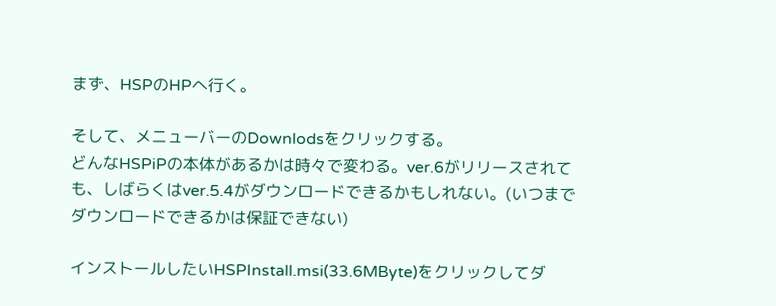まず、HSPのHPへ行く。

そして、メニューバーのDownlodsをクリックする。
どんなHSPiPの本体があるかは時々で変わる。ver.6がリリースされても、しばらくはver.5.4がダウンロードできるかもしれない。(いつまでダウンロードできるかは保証できない)

インストールしたいHSPInstall.msi(33.6MByte)をクリックしてダ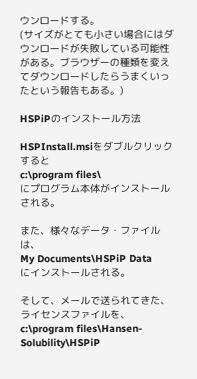ウンロードする。
(サイズがとても小さい場合にはダウンロードが失敗している可能性がある。ブラウザーの種類を変えてダウンロードしたらうまくいったという報告もある。)

HSPiPのインストール方法

HSPInstall.msiをダブルクリックすると
c:\program files\
にプログラム本体がインストールされる。

また、様々なデータ・ファイルは、
My Documents\HSPiP Data
にインストールされる。

そして、メールで送られてきた、ライセンスファイルを、
c:\program files\Hansen-Solubility\HSPiP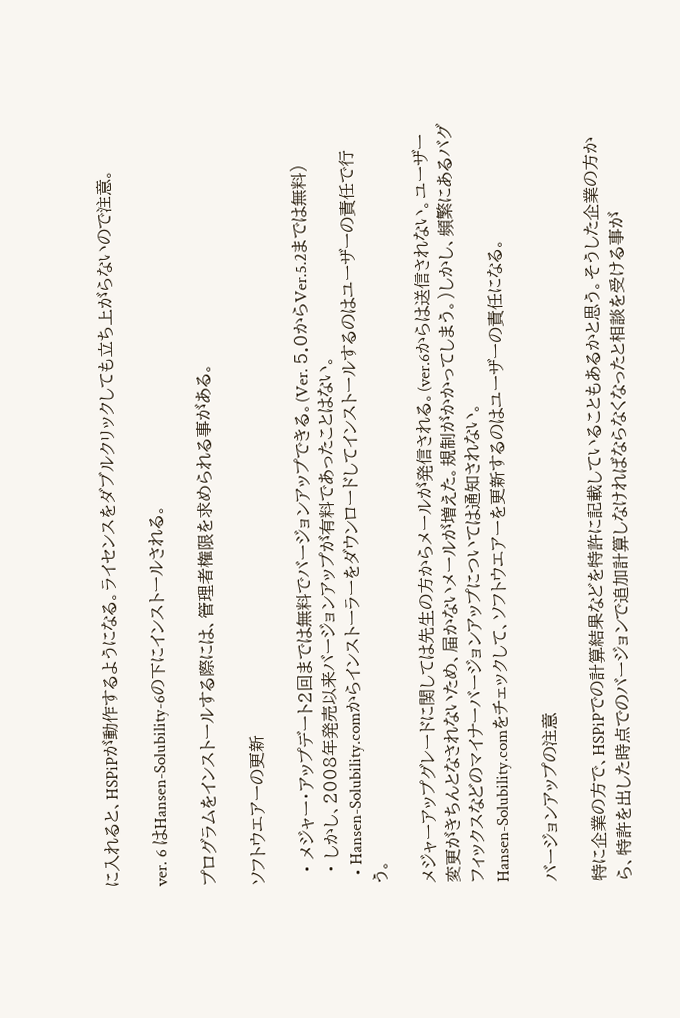に入れると、HSPiPが動作するようになる。ライセンスをダブルクリックしても立ち上がらないので注意。

ver. 6 はHansen-Solubility-6の下にインストールされる。

プログラムをインストールする際には、管理者権限を求められる事がある。

ソフトウエアーの更新

  • メジャー・アップデート2回までは無料でバージョンアップできる。(Ver. 5.0からVer.5.2までは無料)
  • しかし、2008年発売以来バージョンアップが有料であったことはない。
  • Hansen-Solubility.comからインストーラーをダウンロードしてインストールするのはユーザーの責任で行う。

メジャーアップグレードに関しては先生の方からメールが発信される。(ver.6からは送信されない。ユーザー変更がきちんとなされないため、届かないメールが増えた。規制がかかってしまう。)しかし、頻繁にあるバグフィックスなどのマイナーバージョンアップについては通知されない。
Hansen-Solubility.comをチェックして、ソフトウエアーを更新するのはユーザーの責任になる。

バージョンアップの注意

特に企業の方で、HSPiPでの計算結果などを特許に記載していることもあるかと思う。そうした企業の方から、特許を出した時点でのバージョンで追加計算しなければならなくなったと相談を受ける事が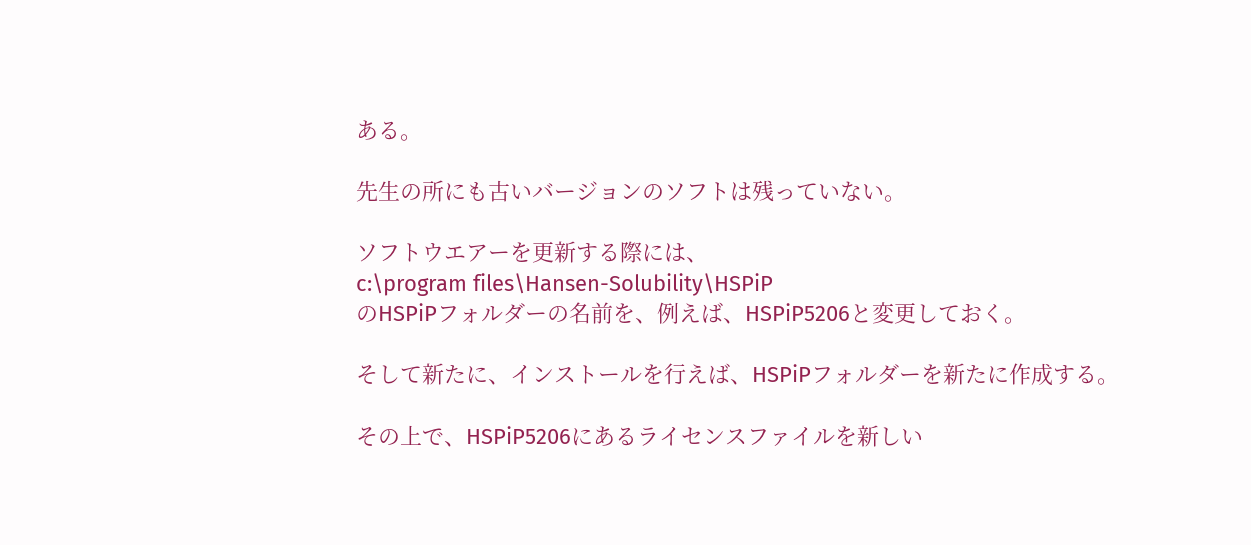ある。

先生の所にも古いバージョンのソフトは残っていない。

ソフトウエアーを更新する際には、
c:\program files\Hansen-Solubility\HSPiP
のHSPiPフォルダーの名前を、例えば、HSPiP5206と変更しておく。

そして新たに、インストールを行えば、HSPiPフォルダーを新たに作成する。

その上で、HSPiP5206にあるライセンスファイルを新しい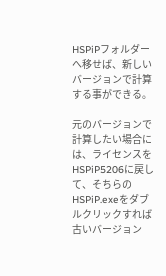HSPiPフォルダーへ移せば、新しいバージョンで計算する事ができる。

元のバージョンで計算したい場合には、ライセンスをHSPiP5206に戻して、そちらのHSPiP.exeをダブルクリックすれば古いバージョン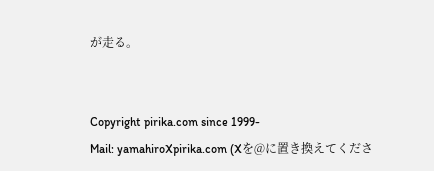が走る。


Copyright pirika.com since 1999-
Mail: yamahiroXpirika.com (Xを@に置き換えてくださ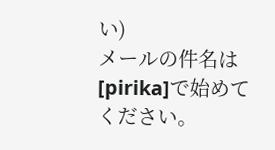い)
メールの件名は[pirika]で始めてください。